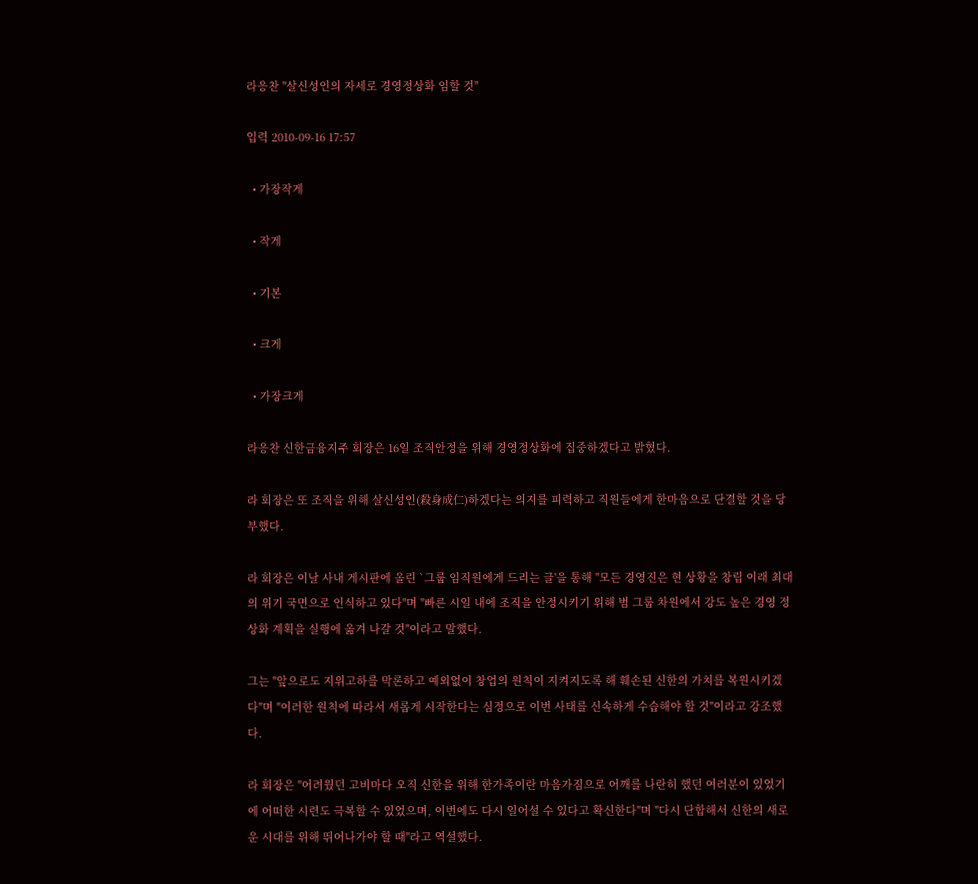라응찬 "살신성인의 자세로 경영정상화 임할 것"

입력 2010-09-16 17:57

  • 가장작게

  • 작게

  • 기본

  • 크게

  • 가장크게

라응찬 신한금융지주 회장은 16일 조직안정을 위해 경영정상화에 집중하겠다고 밝혔다.

라 회장은 또 조직을 위해 살신성인(殺身成仁)하겠다는 의지를 피력하고 직원들에게 한마음으로 단결할 것을 당부했다.

라 회장은 이날 사내 게시판에 올린 `그룹 임직원에게 드리는 글'을 통해 "모든 경영진은 현 상황을 창립 이래 최대의 위기 국면으로 인식하고 있다"며 "빠른 시일 내에 조직을 안정시키기 위해 범 그룹 차원에서 강도 높은 경영 정상화 계획을 실행에 옮겨 나갈 것"이라고 말했다.

그는 "앞으로도 지위고하를 막론하고 예외없이 창업의 원칙이 지켜지도록 해 훼손된 신한의 가치를 복원시키겠다"며 "이러한 원칙에 따라서 새롭게 시작한다는 심정으로 이번 사태를 신속하게 수습해야 할 것"이라고 강조했다.

라 회장은 "어려웠던 고비마다 오직 신한을 위해 한가족이란 마음가짐으로 어깨를 나란히 했던 여러분이 있었기에 어떠한 시련도 극복할 수 있었으며, 이번에도 다시 일어설 수 있다고 확신한다"며 "다시 단합해서 신한의 새로운 시대를 위해 뛰어나가야 할 때"라고 역설했다.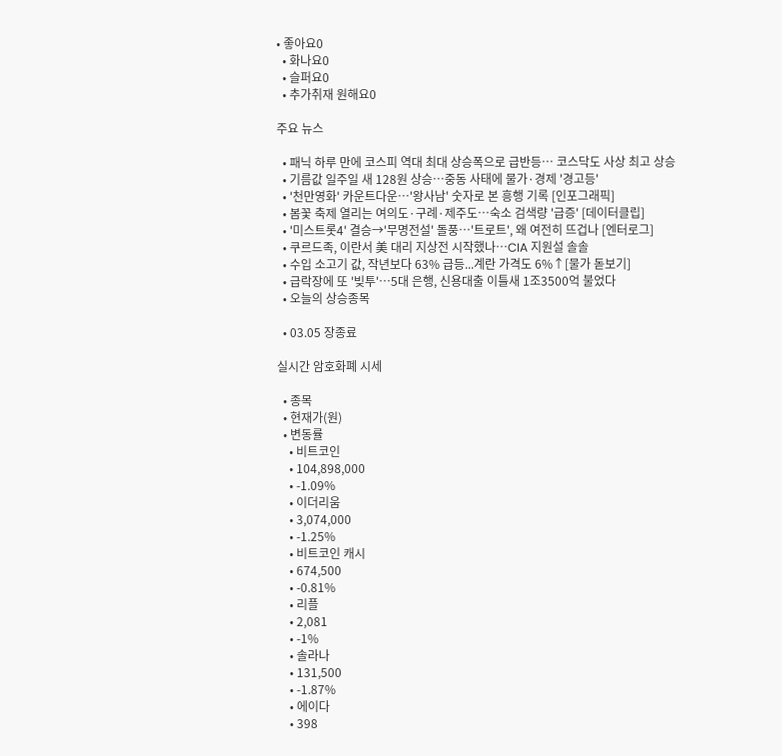• 좋아요0
  • 화나요0
  • 슬퍼요0
  • 추가취재 원해요0

주요 뉴스

  • 패닉 하루 만에 코스피 역대 최대 상승폭으로 급반등⋯ 코스닥도 사상 최고 상승
  • 기름값 일주일 새 128원 상승…중동 사태에 물가·경제 '경고등'
  • '천만영화' 카운트다운…'왕사남' 숫자로 본 흥행 기록 [인포그래픽]
  • 봄꽃 축제 열리는 여의도·구례·제주도…숙소 검색량 '급증' [데이터클립]
  • '미스트롯4' 결승→'무명전설' 돌풍⋯'트로트', 왜 여전히 뜨겁나 [엔터로그]
  • 쿠르드족, 이란서 美 대리 지상전 시작했나…CIA 지원설 솔솔
  • 수입 소고기 값, 작년보다 63% 급등...계란 가격도 6%↑[물가 돋보기]
  • 급락장에 또 '빚투'…5대 은행, 신용대출 이틀새 1조3500억 불었다
  • 오늘의 상승종목

  • 03.05 장종료

실시간 암호화폐 시세

  • 종목
  • 현재가(원)
  • 변동률
    • 비트코인
    • 104,898,000
    • -1.09%
    • 이더리움
    • 3,074,000
    • -1.25%
    • 비트코인 캐시
    • 674,500
    • -0.81%
    • 리플
    • 2,081
    • -1%
    • 솔라나
    • 131,500
    • -1.87%
    • 에이다
    • 398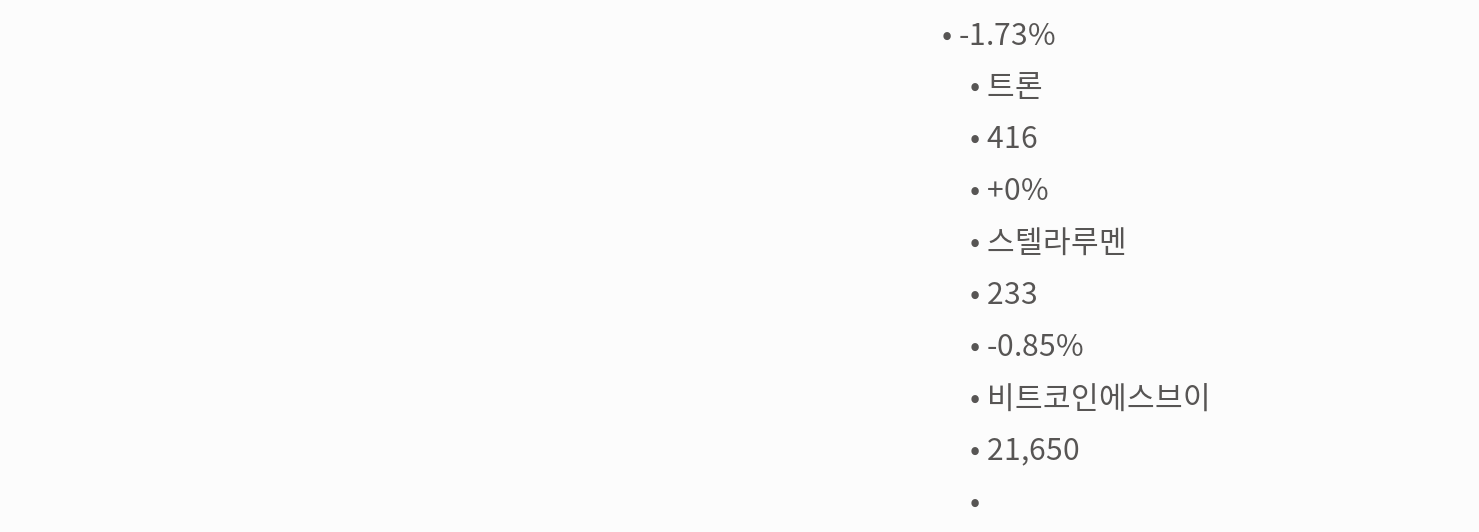• -1.73%
    • 트론
    • 416
    • +0%
    • 스텔라루멘
    • 233
    • -0.85%
    • 비트코인에스브이
    • 21,650
    •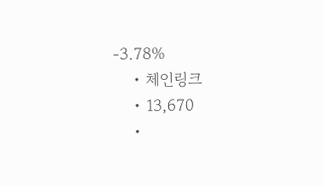-3.78%
    • 체인링크
    • 13,670
    •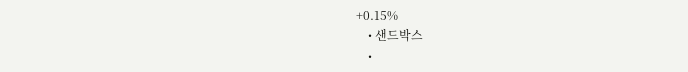+0.15%
    • 샌드박스
    •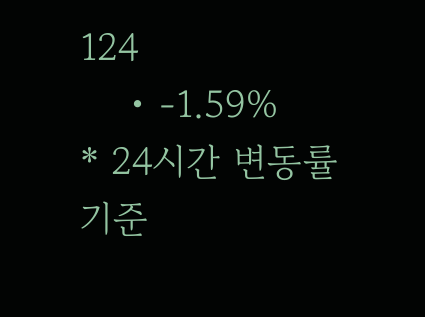124
    • -1.59%
* 24시간 변동률 기준